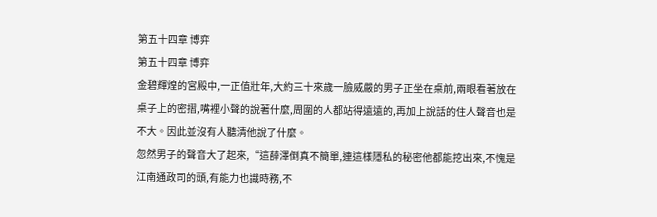第五十四章 博弈
第五十四章 博弈
金碧輝煌的宮殿中,一正值壯年,大約三十來歲一臉威嚴的男子正坐在桌前,兩眼看著放在桌子上的密摺,嘴裡小聲的說著什麼,周圍的人都站得遠遠的,再加上說話的住人聲音也是不大。因此並沒有人聽清他說了什麼。
忽然男子的聲音大了起來,“這薛澤倒真不簡單,連這樣隱私的秘密他都能挖出來,不愧是江南通政司的頭,有能力也識時務,不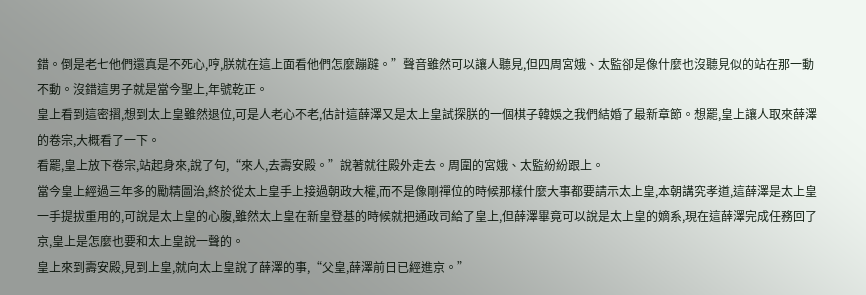錯。倒是老七他們還真是不死心,哼,朕就在這上面看他們怎麼蹦躂。”聲音雖然可以讓人聽見,但四周宮娥、太監卻是像什麼也沒聽見似的站在那一動不動。沒錯這男子就是當今聖上,年號乾正。
皇上看到這密摺,想到太上皇雖然退位,可是人老心不老,估計這薛澤又是太上皇試探朕的一個棋子韓娛之我們結婚了最新章節。想罷,皇上讓人取來薛澤的卷宗,大概看了一下。
看罷,皇上放下卷宗,站起身來,說了句,“來人,去壽安殿。”說著就往殿外走去。周圍的宮娥、太監紛紛跟上。
當今皇上經過三年多的勵精圖治,終於從太上皇手上接過朝政大權,而不是像剛禪位的時候那樣什麼大事都要請示太上皇,本朝講究孝道,這薛澤是太上皇一手提拔重用的,可說是太上皇的心腹,雖然太上皇在新皇登基的時候就把通政司給了皇上,但薛澤畢竟可以說是太上皇的嫡系,現在這薛澤完成任務回了京,皇上是怎麼也要和太上皇說一聲的。
皇上來到壽安殿,見到上皇,就向太上皇說了薛澤的事,“父皇,薛澤前日已經進京。”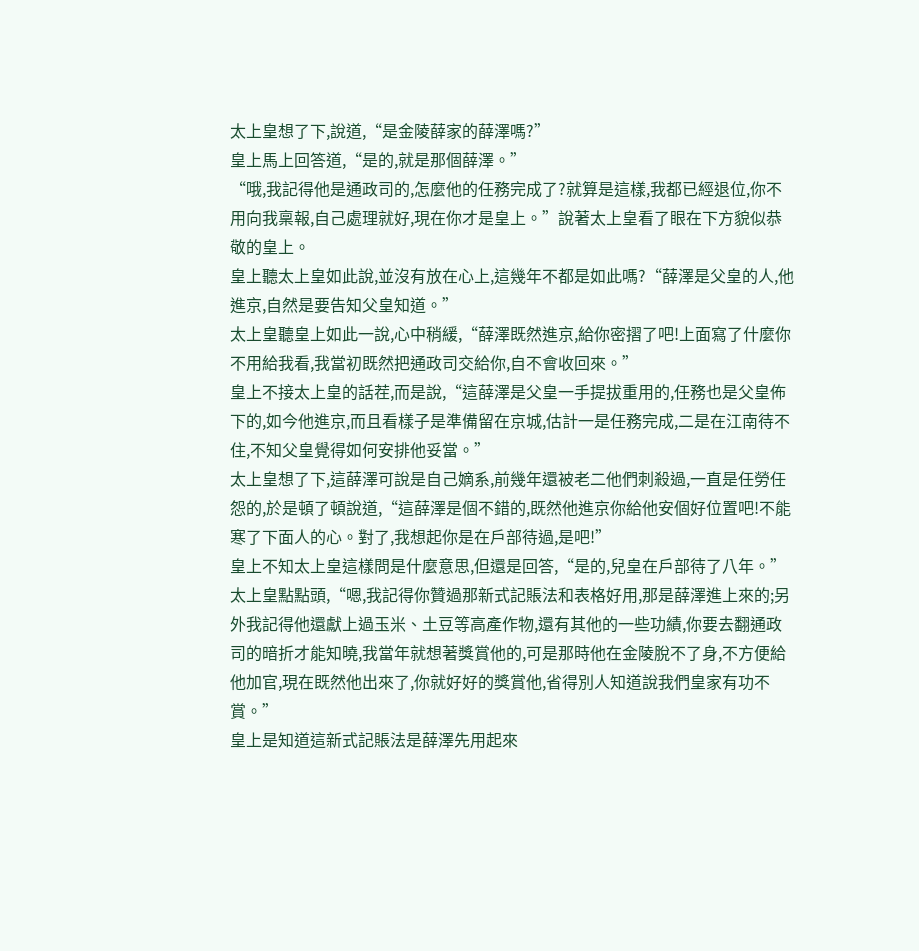太上皇想了下,說道,“是金陵薛家的薛澤嗎?”
皇上馬上回答道,“是的,就是那個薛澤。”
“哦,我記得他是通政司的,怎麼他的任務完成了?就算是這樣,我都已經退位,你不用向我稟報,自己處理就好,現在你才是皇上。”說著太上皇看了眼在下方貌似恭敬的皇上。
皇上聽太上皇如此說,並沒有放在心上,這幾年不都是如此嗎?“薛澤是父皇的人,他進京,自然是要告知父皇知道。”
太上皇聽皇上如此一說,心中稍緩,“薛澤既然進京,給你密摺了吧!上面寫了什麼你不用給我看,我當初既然把通政司交給你,自不會收回來。”
皇上不接太上皇的話茬,而是說,“這薛澤是父皇一手提拔重用的,任務也是父皇佈下的,如今他進京,而且看樣子是準備留在京城,估計一是任務完成,二是在江南待不住,不知父皇覺得如何安排他妥當。”
太上皇想了下,這薛澤可說是自己嫡系,前幾年還被老二他們刺殺過,一直是任勞任怨的,於是頓了頓說道,“這薛澤是個不錯的,既然他進京你給他安個好位置吧!不能寒了下面人的心。對了,我想起你是在戶部待過,是吧!”
皇上不知太上皇這樣問是什麼意思,但還是回答,“是的,兒皇在戶部待了八年。”
太上皇點點頭,“嗯,我記得你贊過那新式記賬法和表格好用,那是薛澤進上來的;另外我記得他還獻上過玉米、土豆等高產作物,還有其他的一些功績,你要去翻通政司的暗折才能知曉,我當年就想著獎賞他的,可是那時他在金陵脫不了身,不方便給他加官,現在既然他出來了,你就好好的獎賞他,省得別人知道說我們皇家有功不賞。”
皇上是知道這新式記賬法是薛澤先用起來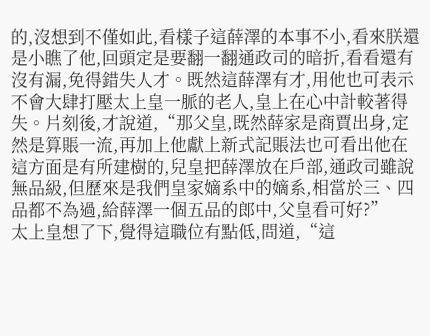的,沒想到不僅如此,看樣子這薛澤的本事不小,看來朕還是小瞧了他,回頭定是要翻一翻通政司的暗折,看看還有沒有漏,免得錯失人才。既然這薛澤有才,用他也可表示不會大肆打壓太上皇一脈的老人,皇上在心中計較著得失。片刻後,才說道,“那父皇,既然薛家是商賈出身,定然是算賬一流,再加上他獻上新式記賬法也可看出他在這方面是有所建樹的,兒皇把薛澤放在戶部,通政司雖說無品級,但歷來是我們皇家嫡系中的嫡系,相當於三、四品都不為過,給薛澤一個五品的郎中,父皇看可好?”
太上皇想了下,覺得這職位有點低,問道,“這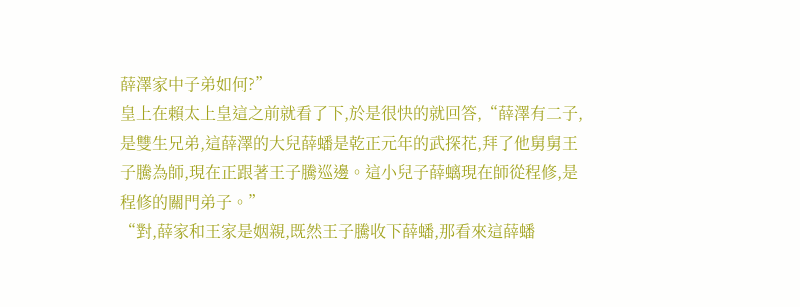薛澤家中子弟如何?”
皇上在賴太上皇這之前就看了下,於是很快的就回答,“薛澤有二子,是雙生兄弟,這薛澤的大兒薛蟠是乾正元年的武探花,拜了他舅舅王子騰為師,現在正跟著王子騰巡邊。這小兒子薛螭現在師從程修,是程修的關門弟子。”
“對,薛家和王家是姻親,既然王子騰收下薛蟠,那看來這薛蟠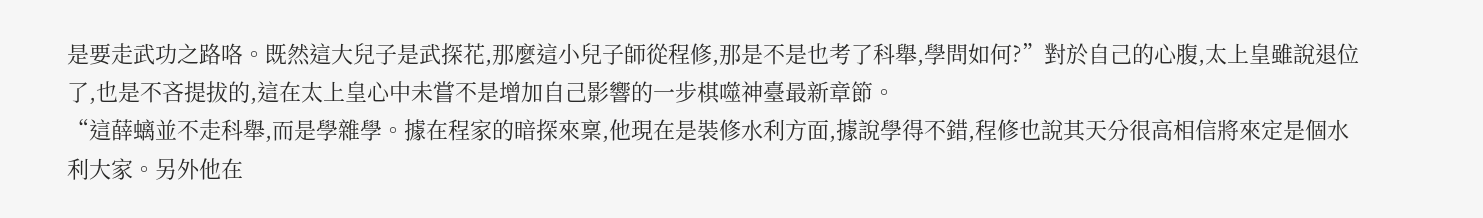是要走武功之路咯。既然這大兒子是武探花,那麼這小兒子師從程修,那是不是也考了科舉,學問如何?”對於自己的心腹,太上皇雖說退位了,也是不吝提拔的,這在太上皇心中未嘗不是增加自己影響的一步棋噬神臺最新章節。
“這薛螭並不走科舉,而是學雜學。據在程家的暗探來稟,他現在是裝修水利方面,據說學得不錯,程修也說其天分很高相信將來定是個水利大家。另外他在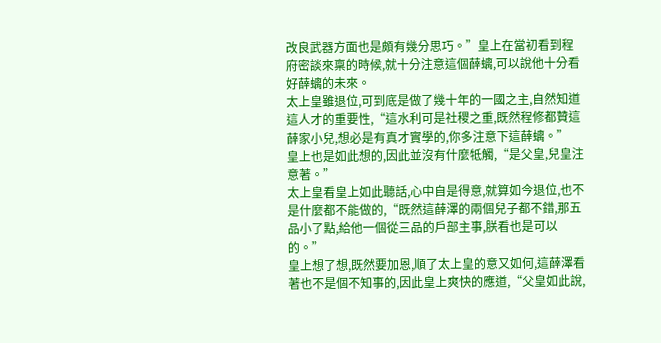改良武器方面也是頗有幾分思巧。”皇上在當初看到程府密談來稟的時候,就十分注意這個薛螭,可以說他十分看好薛螭的未來。
太上皇雖退位,可到底是做了幾十年的一國之主,自然知道這人才的重要性,“這水利可是社稷之重,既然程修都贊這薛家小兒,想必是有真才實學的,你多注意下這薛螭。”
皇上也是如此想的,因此並沒有什麼牴觸,“是父皇,兒皇注意著。”
太上皇看皇上如此聽話,心中自是得意,就算如今退位,也不是什麼都不能做的,“既然這薛澤的兩個兒子都不錯,那五品小了點,給他一個從三品的戶部主事,朕看也是可以的。”
皇上想了想,既然要加恩,順了太上皇的意又如何,這薛澤看著也不是個不知事的,因此皇上爽快的應道,“父皇如此說,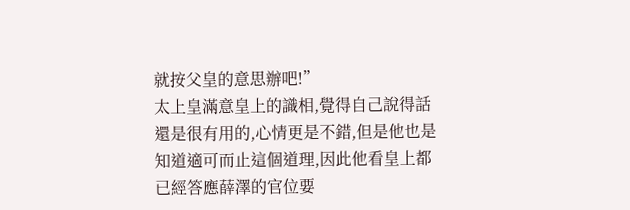就按父皇的意思辦吧!”
太上皇滿意皇上的識相,覺得自己說得話還是很有用的,心情更是不錯,但是他也是知道適可而止這個道理,因此他看皇上都已經答應薛澤的官位要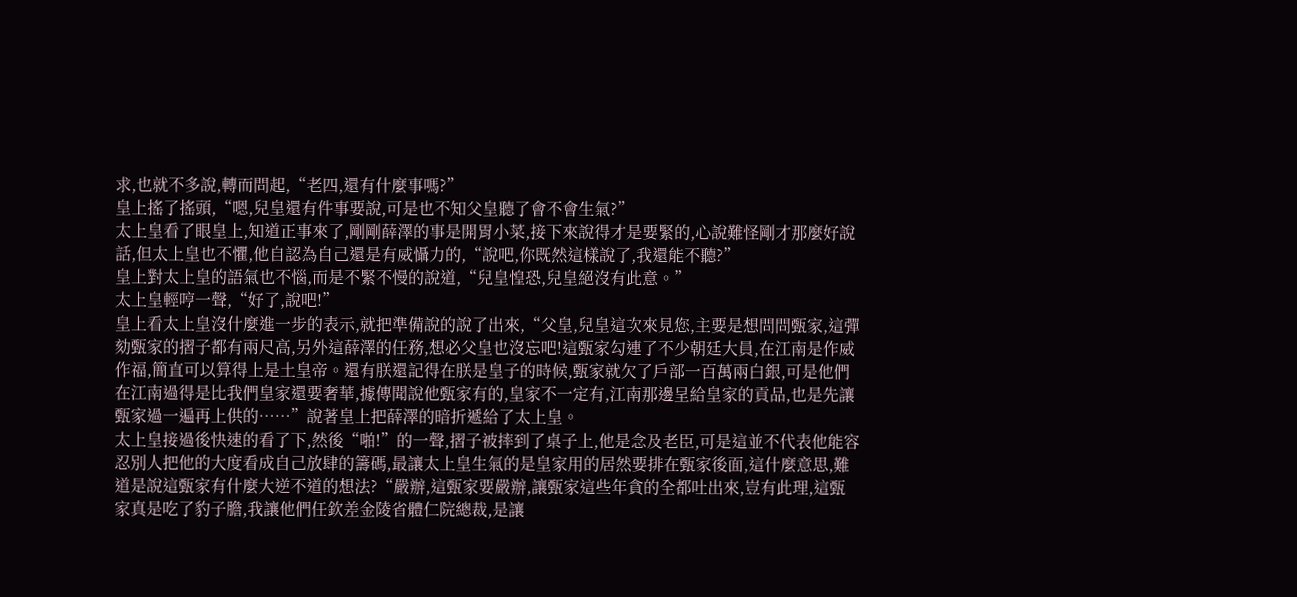求,也就不多說,轉而問起,“老四,還有什麼事嗎?”
皇上搖了搖頭,“嗯,兒皇還有件事要說,可是也不知父皇聽了會不會生氣?”
太上皇看了眼皇上,知道正事來了,剛剛薛澤的事是開胃小菜,接下來說得才是要緊的,心說難怪剛才那麼好說話,但太上皇也不懼,他自認為自己還是有威懾力的,“說吧,你既然這樣說了,我還能不聽?”
皇上對太上皇的語氣也不惱,而是不緊不慢的說道,“兒皇惶恐,兒皇絕沒有此意。”
太上皇輕哼一聲,“好了,說吧!”
皇上看太上皇沒什麼進一步的表示,就把準備說的說了出來,“父皇,兒皇這次來見您,主要是想問問甄家,這彈劾甄家的摺子都有兩尺高,另外這薛澤的任務,想必父皇也沒忘吧!這甄家勾連了不少朝廷大員,在江南是作威作福,簡直可以算得上是土皇帝。還有朕還記得在朕是皇子的時候,甄家就欠了戶部一百萬兩白銀,可是他們在江南過得是比我們皇家還要奢華,據傳聞說他甄家有的,皇家不一定有,江南那邊呈給皇家的貢品,也是先讓甄家過一遍再上供的……”說著皇上把薛澤的暗折遞給了太上皇。
太上皇接過後快速的看了下,然後“啪!”的一聲,摺子被摔到了桌子上,他是念及老臣,可是這並不代表他能容忍別人把他的大度看成自己放肆的籌碼,最讓太上皇生氣的是皇家用的居然要排在甄家後面,這什麼意思,難道是說這甄家有什麼大逆不道的想法?“嚴辦,這甄家要嚴辦,讓甄家這些年貪的全都吐出來,豈有此理,這甄家真是吃了豹子膽,我讓他們任欽差金陵省體仁院總裁,是讓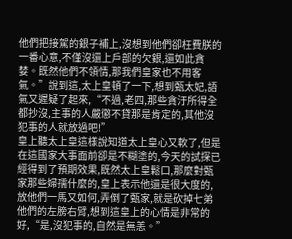他們把接駕的銀子補上,沒想到他們卻枉費朕的一番心意,不僅沒還上戶部的欠銀,還如此貪婪。既然他們不領情,那我們皇家也不用客氣。”說到這,太上皇頓了一下,想到甄太妃,語氣又遲疑了起來,“不過,老四,那些貪汙所得全都抄沒,主事的人嚴懲不貸那是肯定的,其他沒犯事的人就放過吧!”
皇上聽太上皇這樣說知道太上皇心又軟了,但是在這國家大事面前卻是不糊塗的,今天的試探已經得到了預期效果,既然太上皇鬆口,那麼對甄家那些婦孺什麼的,皇上表示他還是很大度的,放他們一馬又如何,弄倒了甄家,就是砍掉七弟他們的左膀右臂,想到這皇上的心情是非常的好,“是,沒犯事的,自然是無恙。”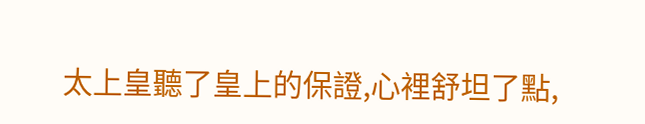太上皇聽了皇上的保證,心裡舒坦了點,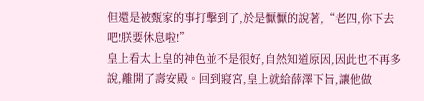但還是被甄家的事打擊到了,於是懨懨的說著,“老四,你下去吧!朕要休息啦!”
皇上看太上皇的神色並不是很好,自然知道原因,因此也不再多說,離開了壽安殿。回到寢宮,皇上就給薛澤下旨,讓他做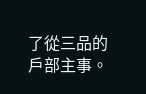了從三品的戶部主事。